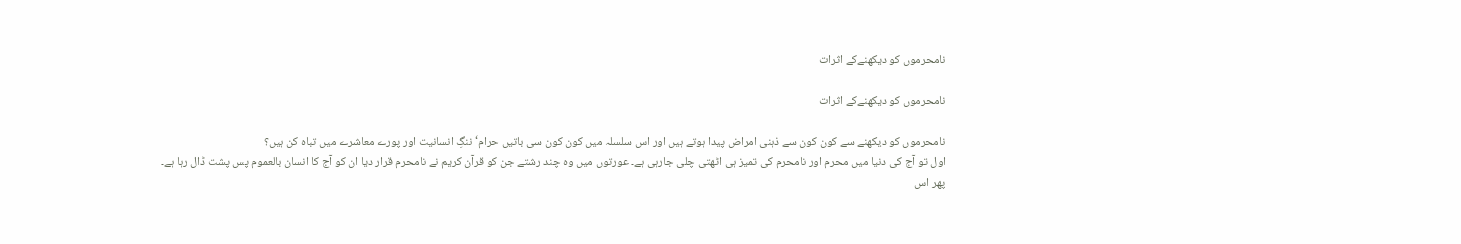نامحرموں کو دیکھنےکے اثرات

نامحرموں کو دیکھنےکے اثرات

نامحرموں کو دیکھنے سے کون کون سے ذہنی امراض پیدا ہوتے ہیں اور اس سلسلہ میں کون کون سی باتیں حرام‘ ننگِ انسانیت اور پورے معاشرے میں تباہ کن ہیں؟
اول تو آج کی دنیا میں محرم اور نامحرم کی تمیز ہی اٹھتی چلی جارہی ہے۔ عورتوں میں وہ چند رشتے جن کو قرآن کریم نے نامحرم قرار دیا ان کو آج کا انسان بالعموم پس پشت ڈال رہا ہے۔  پھر اس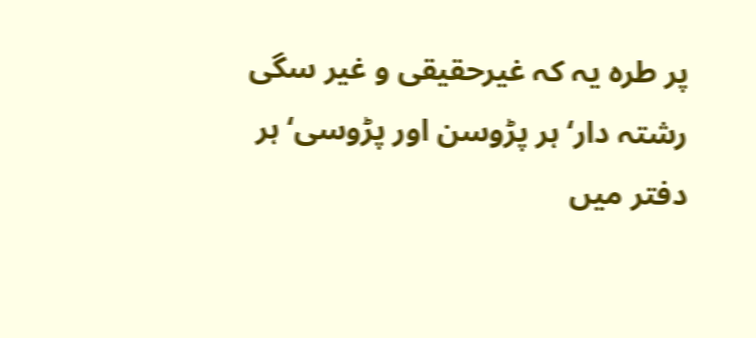پر طرہ یہ کہ غیرحقیقی و غیر سگی رشتہ دار‘ ہر پڑوسن اور پڑوسی‘ ہر دفتر میں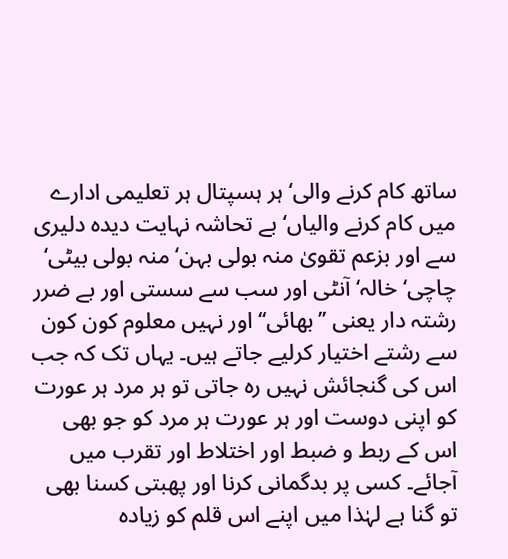ساتھ کام کرنے والی‘ ہر ہسپتال ہر تعلیمی ادارے میں کام کرنے والیاں‘ بے تحاشہ نہایت دیدہ دلیری سے اور بزعم تقویٰ منہ بولی بہن‘ منہ بولی بیٹی‘ چاچی‘ خالہ‘ آنٹی اور سب سے سستی اور بے ضرر رشتہ دار یعنی ’’بھائی‘‘ اور نہیں معلوم کون کون سے رشتے اختیار کرلیے جاتے ہیں۔ یہاں تک کہ جب اس کی گنجائش نہیں رہ جاتی تو ہر مرد ہر عورت کو اپنی دوست اور ہر عورت ہر مرد کو جو بھی اس کے ربط و ضبط اور اختلاط اور تقرب میں آجائے۔ کسی پر بدگمانی کرنا اور پھبتی کسنا بھی تو گنا ہے لہٰذا میں اپنے اس قلم کو زیادہ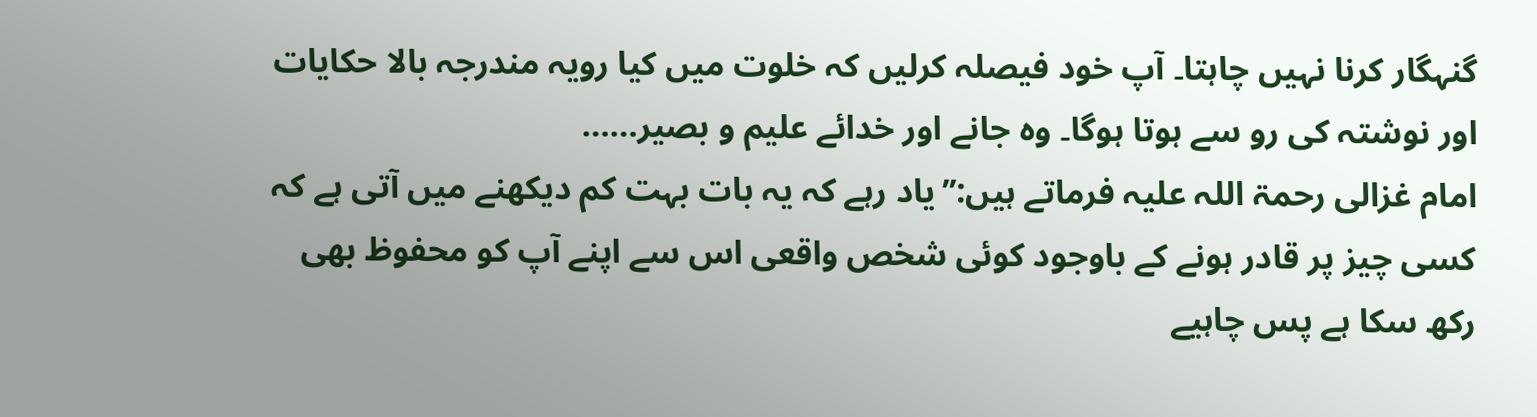گنہگار کرنا نہیں چاہتا۔ آپ خود فیصلہ کرلیں کہ خلوت میں کیا رویہ مندرجہ بالا حکایات اور نوشتہ کی رو سے ہوتا ہوگا۔ وہ جانے اور خدائے علیم و بصیر……
امام غزالی رحمۃ اللہ علیہ فرماتے ہیں:’’یاد رہے کہ یہ بات بہت کم دیکھنے میں آتی ہے کہ کسی چیز پر قادر ہونے کے باوجود کوئی شخص واقعی اس سے اپنے آپ کو محفوظ بھی رکھ سکا ہے پس چاہیے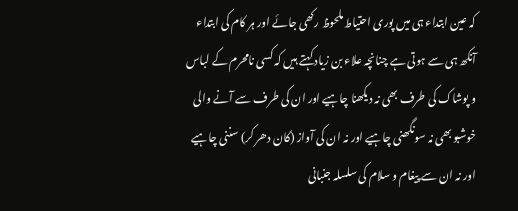کہ عین ابتداء ہی میں پوری احتیاط ملحوظ رکھی جائے اور ہر کام کی ابتداء آنکھ ہی سے ہوتی ہے چنانچہ علاء بن زیاد کہتے ہیں کہ کسی نامحرم کے لباس و پوشاک کی طرف بھی نہ دیکھنا چاہیے اور ان کی طرف سے آنے والی خوشبو بھی نہ سونگھنی چاہیے اور نہ ان کی آواز (کان دھر کر) سننی چاہیے اور نہ ان سے پیغام و سلام کی سلسلہ جنبانی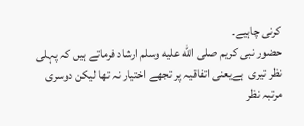کرنی چاہیے۔
حضور نبی کریم صلى الله عليه وسلم ارشاد فرماتے ہیں کہ پہلی نظر تیری  ہےیعنی اتفاقیہ پر تجھے اختیار نہ تھا لیکن دوسری مرتبہ نظر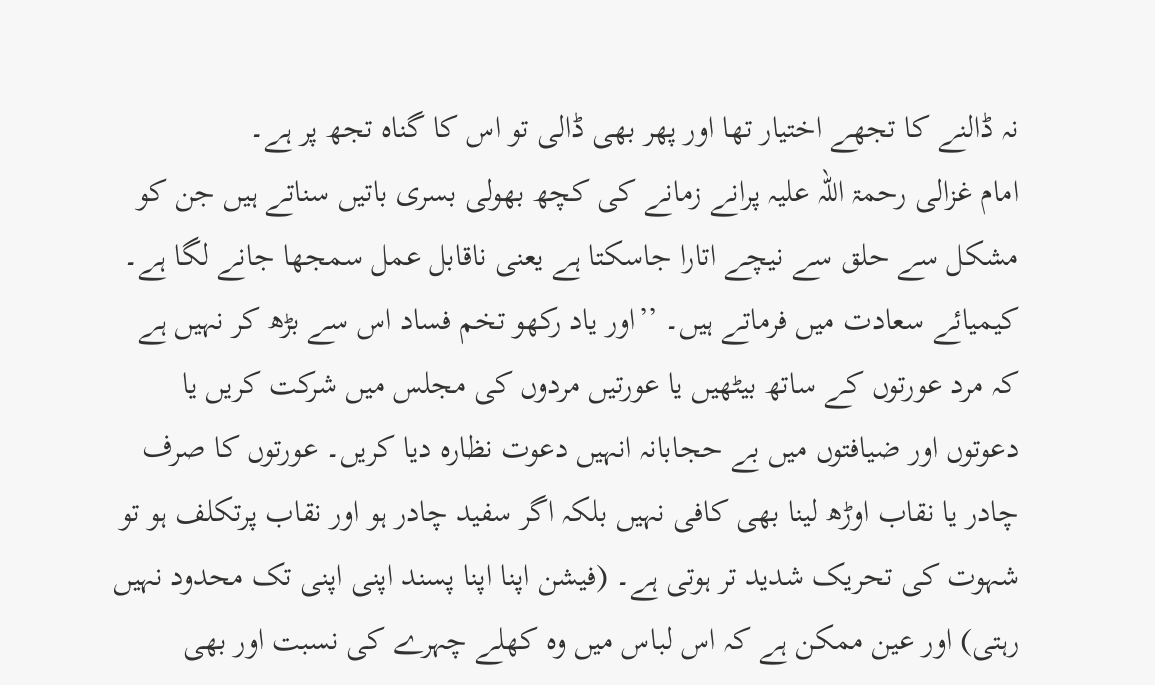نہ ڈالنے کا تجھے اختیار تھا اور پھر بھی ڈالی تو اس کا گناہ تجھ پر ہے۔
امام غزالی رحمۃ اللہ علیہ پرانے زمانے کی کچھ بھولی بسری باتیں سناتے ہیں جن کو مشکل سے حلق سے نیچے اتارا جاسکتا ہے یعنی ناقابل عمل سمجھا جانے لگا ہے۔ کیمیائے سعادت میں فرماتے ہیں۔ ’’اور یاد رکھو تخم فساد اس سے بڑھ کر نہیں ہے کہ مرد عورتوں کے ساتھ بیٹھیں یا عورتیں مردوں کی مجلس میں شرکت کریں یا دعوتوں اور ضیافتوں میں بے حجابانہ انہیں دعوت نظارہ دیا کریں۔ عورتوں کا صرف چادر یا نقاب اوڑھ لینا بھی کافی نہیں بلکہ اگر سفید چادر ہو اور نقاب پرتکلف ہو تو شہوت کی تحریک شدید تر ہوتی ہے۔ (فیشن اپنا اپنا پسند اپنی اپنی تک محدود نہیں رہتی) اور عین ممکن ہے کہ اس لباس میں وہ کھلے چہرے کی نسبت اور بھی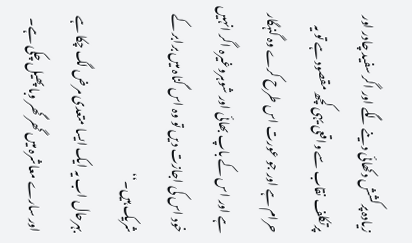زیادہ پرکشش دکھائی دینے لگے اور اگر سفید چادر اور پرتکلف نقاب سے واقعی یہی کچھ مقصود ہے تو یہ حرام ہے اور جو عورت اس طرح کرے وہ گنہگار ہے اور اس کے باپ بھائی اور شوہروغیرہ اگر انہیں خود اس کی اجازت دیں تو وہ اس گناہ میں برابر کے شریک ہیں۔‘‘
بہرحال اب یہ ایک ایسا متعدی مرض لگ چکا ہے اور سارے معاشرہ میں گھر گھر وبا پھیل چکی ہے۔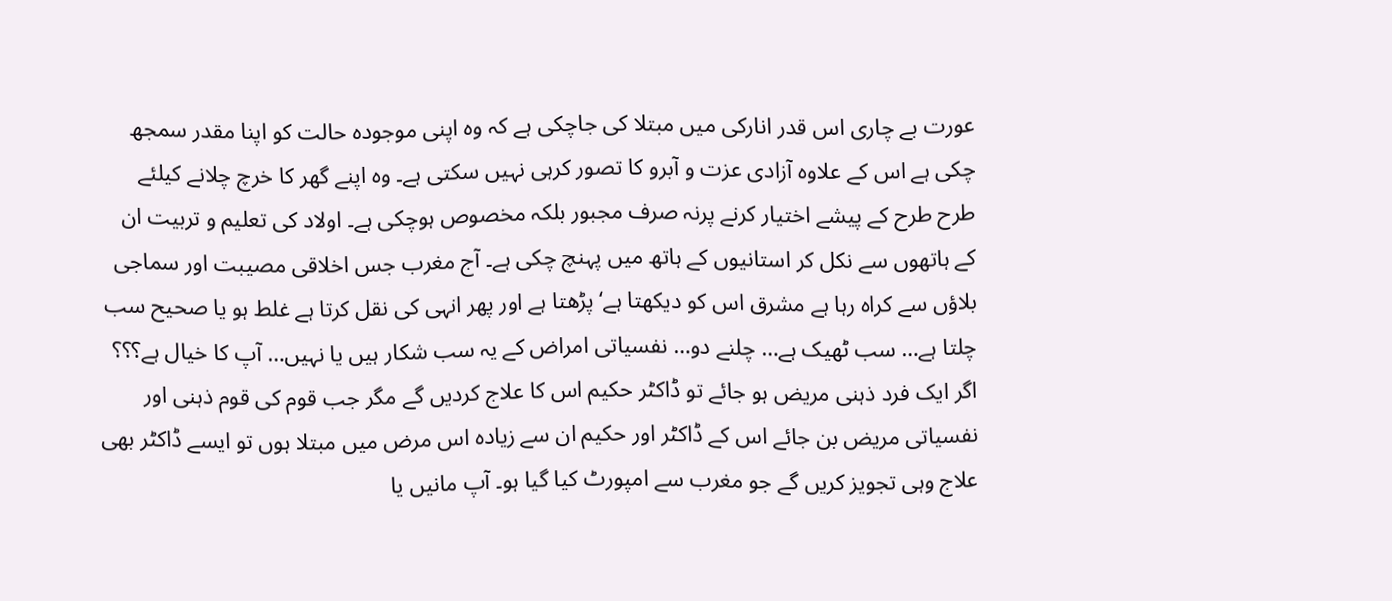عورت بے چاری اس قدر انارکی میں مبتلا کی جاچکی ہے کہ وہ اپنی موجودہ حالت کو اپنا مقدر سمجھ چکی ہے اس کے علاوہ آزادی عزت و آبرو کا تصور کرہی نہیں سکتی ہے۔ وہ اپنے گھر کا خرچ چلانے کیلئے طرح طرح کے پیشے اختیار کرنے پرنہ صرف مجبور بلکہ مخصوص ہوچکی ہے۔ اولاد کی تعلیم و تربیت ان کے ہاتھوں سے نکل کر استانیوں کے ہاتھ میں پہنچ چکی ہے۔ آج مغرب جس اخلاقی مصیبت اور سماجی بلاؤں سے کراہ رہا ہے مشرق اس کو دیکھتا ہے‘ پڑھتا ہے اور پھر انہی کی نقل کرتا ہے غلط ہو یا صحیح سب چلتا ہے… سب ٹھیک ہے… چلنے دو… نفسیاتی امراض کے یہ سب شکار ہیں یا نہیں… آپ کا خیال ہے؟؟؟ اگر ایک فرد ذہنی مریض ہو جائے تو ڈاکٹر حکیم اس کا علاج کردیں گے مگر جب قوم کی قوم ذہنی اور نفسیاتی مریض بن جائے اس کے ڈاکٹر اور حکیم ان سے زیادہ اس مرض میں مبتلا ہوں تو ایسے ڈاکٹر بھی علاج وہی تجویز کریں گے جو مغرب سے امپورٹ کیا گیا ہو۔ آپ مانیں یا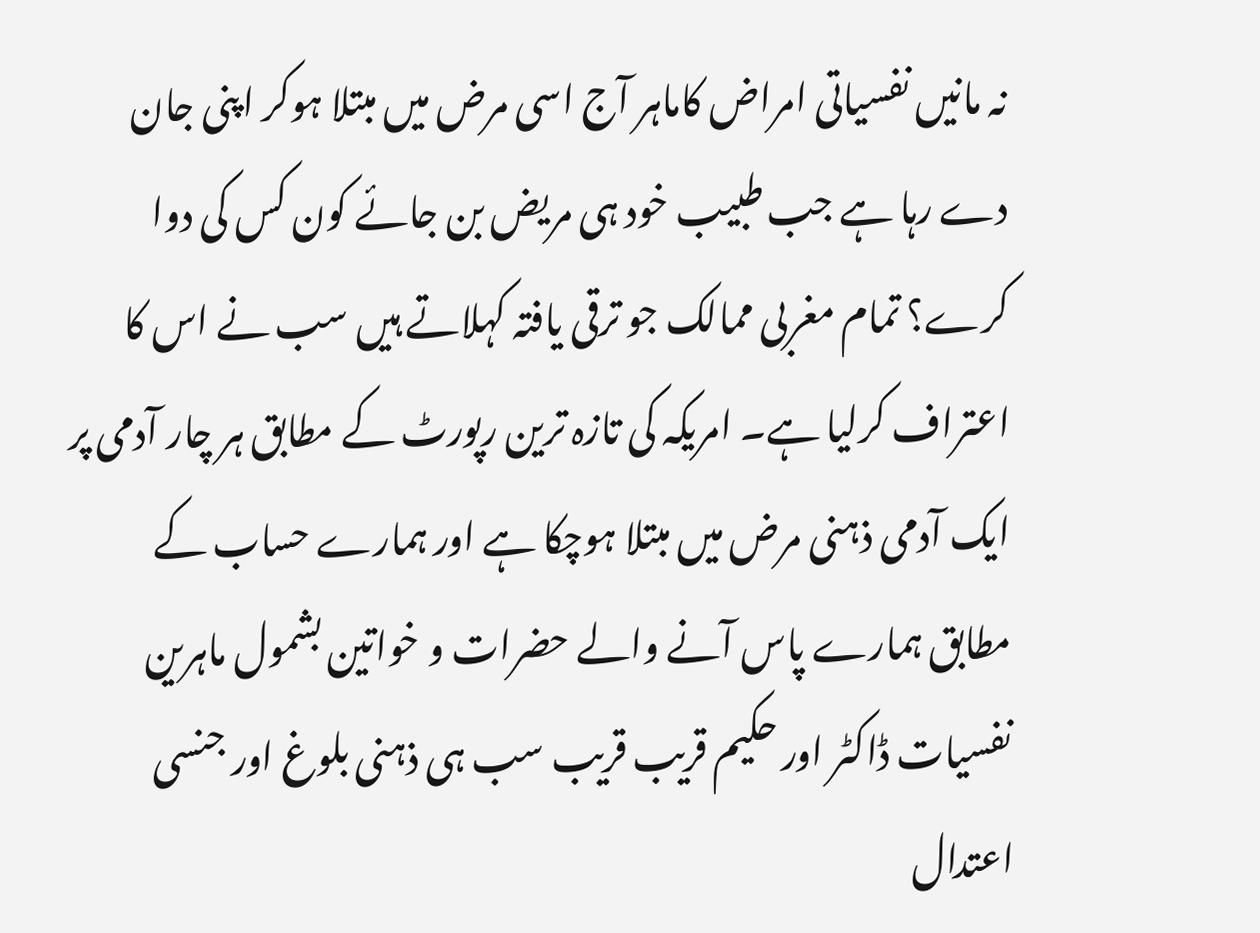نہ مانیں نفسیاتی امراض کاماہر آج اسی مرض میں مبتلا ہوکر اپنی جان دے رہا ہے جب طبیب خود ہی مریض بن جائے کون کس کی دوا کرے؟ تمام مغربی ممالک جو ترقی یافتہ کہلاتے ہیں سب نے اس کا اعتراف کرلیا ہے۔ امریکہ کی تازہ ترین رپورٹ کے مطابق ہر چار آدمی پر ایک آدمی ذہنی مرض میں مبتلا ہوچکا ہے اور ہمارے حساب کے مطابق ہمارے پاس آنے والے حضرات و خواتین بشمول ماہرین نفسیات ڈاکٹر اور حکیم قریب قریب سب ہی ذہنی بلوغ اور جنسی اعتدال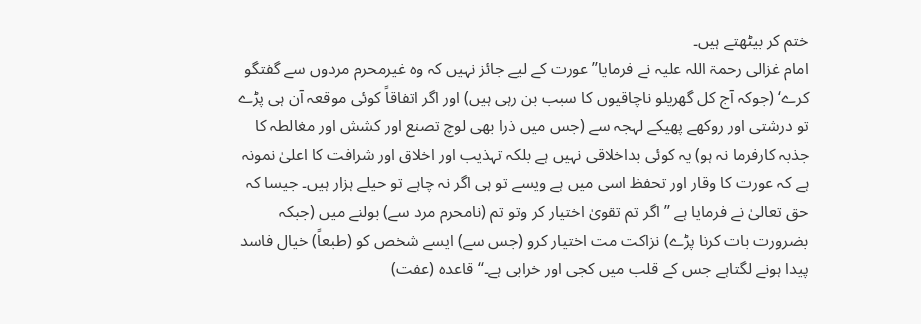ختم کر بیٹھتے ہیں۔
امام غزالی رحمۃ اللہ علیہ نے فرمایا’’ عورت کے لیے جائز نہیں کہ وہ غیرمحرم مردوں سے گفتگو کرے‘ (جوکہ آج کل گھریلو ناچاقیوں کا سبب بن رہی ہیں) اور اگر اتفاقاً کوئی موقعہ آن ہی پڑے تو درشتی اور روکھے پھیکے لہجہ سے (جس میں ذرا بھی لوچ تصنع اور کشش اور مغالطہ کا جذبہ کارفرما نہ ہو) یہ کوئی بداخلاقی نہیں ہے بلکہ تہذیب اور اخلاق اور شرافت کا اعلیٰ نمونہ ہے کہ عورت کا وقار اور تحفظ اسی میں ہے ویسے تو ہی اگر نہ چاہے تو حیلے ہزار ہیں۔ جیسا کہ حق تعالیٰ نے فرمایا ہے ’’اگر تم تقویٰ اختیار کر وتو تم (نامحرم مرد سے) بولنے میں (جبکہ بضرورت بات کرنا پڑے) نزاکت مت اختیار کرو (جس سے) ایسے شخص کو (طبعاً) خیال فاسد پیدا ہونے لگتاہے جس کے قلب میں کجی اور خرابی ہے۔‘‘ قاعدہ (عفت)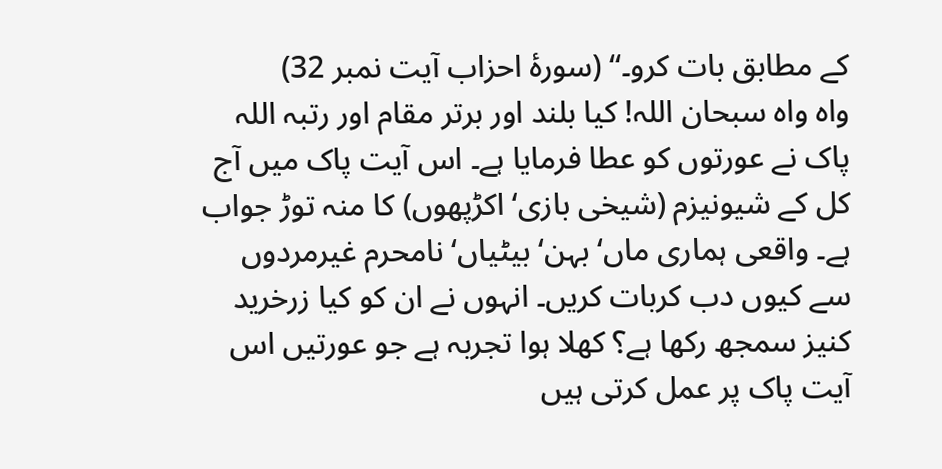کے مطابق بات کرو۔‘‘ (سورۂ احزاب آیت نمبر 32)
واہ واہ سبحان اللہ! کیا بلند اور برتر مقام اور رتبہ اللہ پاک نے عورتوں کو عطا فرمایا ہے۔ اس آیت پاک میں آج کل کے شیونیزم (شیخی بازی‘ اکڑپھوں) کا منہ توڑ جواب ہے۔ واقعی ہماری ماں‘ بہن‘ بیٹیاں‘ نامحرم غیرمردوں سے کیوں دب کربات کریں۔ انہوں نے ان کو کیا زرخرید کنیز سمجھ رکھا ہے؟ کھلا ہوا تجربہ ہے جو عورتیں اس آیت پاک پر عمل کرتی ہیں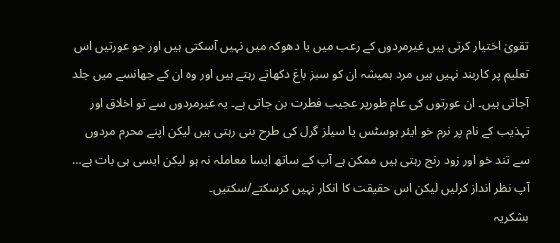تقویٰ اختیار کرتی ہیں غیرمردوں کے رعب میں یا دھوکہ میں نہیں آسکتی ہیں اور جو عورتیں اس تعلیم پر کاربند نہیں ہیں مرد ہمیشہ ان کو سبز باغ دکھاتے رہتے ہیں اور وہ ان کے جھانسے میں جلد آجاتی ہیں۔ ان عورتوں کی عام طورپر عجیب فطرت بن جاتی ہے۔ یہ غیرمردوں سے تو اخلاق اور تہذیب کے نام پر نرم خو ایئر ہوسٹس یا سیلز گرل کی طرح بنی رہتی ہیں لیکن اپنے محرم مردوں سے تند خو اور زود رنج رہتی ہیں ممکن ہے آپ کے ساتھ ایسا معاملہ نہ ہو لیکن ایسی ہی بات ہے… آپ نظر انداز کرلیں لیکن اس حقیقت کا انکار نہیں کرسکتے/سکتیں۔
بشکریہ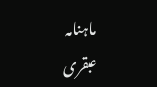ماہنامہ عبقری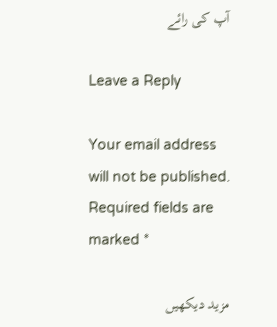آپ کی رائے

Leave a Reply

Your email address will not be published. Required fields are marked *

مزید دیکهیں